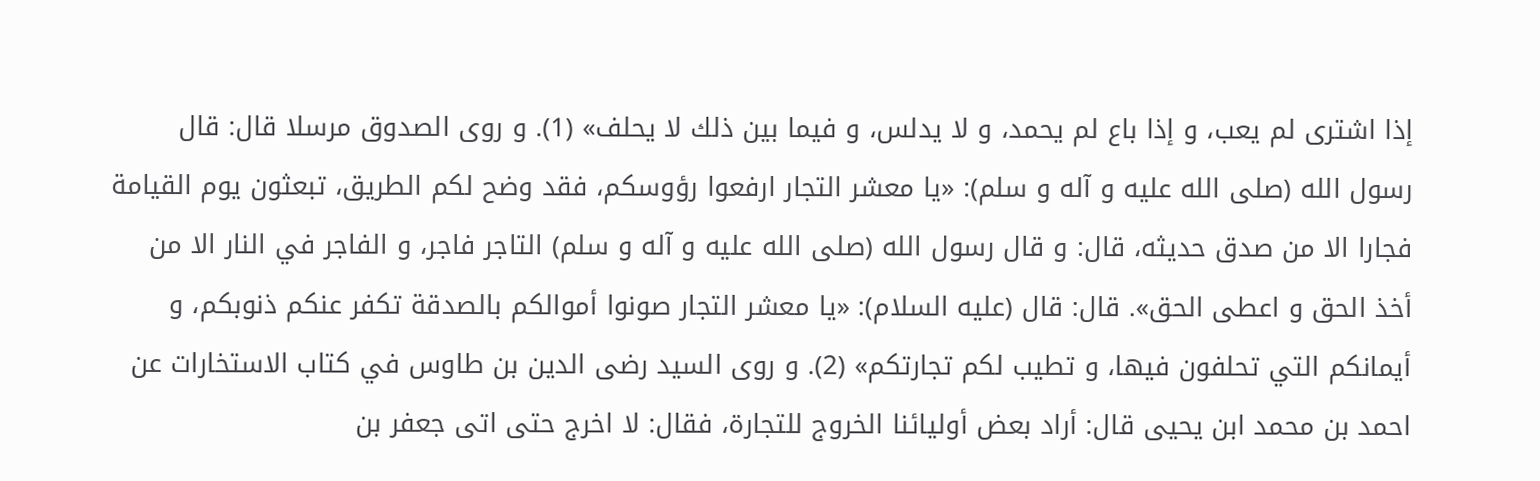إذا اشترى لم يعب، و إذا باع لم يحمد، و لا يدلس، و فيما بين ذلك لا يحلف» (1). و روى الصدوق مرسلا قال: قال رسول الله (صلى الله عليه و آله و سلم): «يا معشر التجار ارفعوا رؤوسكم، فقد وضح لكم الطريق، تبعثون يوم القيامة فجارا الا من صدق حديثه، قال: و قال رسول الله (صلى الله عليه و آله و سلم) التاجر فاجر، و الفاجر في النار الا من أخذ الحق و اعطى الحق». قال: قال (عليه السلام): «يا معشر التجار صونوا أموالكم بالصدقة تكفر عنكم ذنوبكم، و أيمانكم التي تحلفون فيها، و تطيب لكم تجارتكم» (2). و روى السيد رضى الدين بن طاوس في كتاب الاستخارات عن احمد بن محمد ابن يحيى قال: أراد بعض أوليائنا الخروج للتجارة، فقال: لا اخرج حتى اتى جعفر بن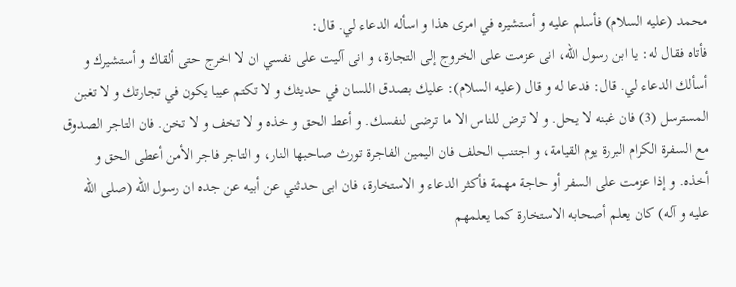محمد (عليه السلام) فأسلم عليه و أستشيره في امرى هذا و اسأله الدعاء لي. قال:
فأتاه فقال له: يا ابن رسول الله، انى عزمت على الخروج إلى التجارة، و انى آليت على نفسي ان لا اخرج حتى ألقاك و أستشيرك و أسألك الدعاء لي. قال: فدعا له و قال (عليه السلام): عليك بصدق اللسان في حديثك و لا تكتم عيبا يكون في تجارتك و لا تغبن المسترسل (3) فان غبنه لا يحل. و لا ترض للناس الا ما ترضى لنفسك. و أعط الحق و خذه و لا تخف و لا تخن. فان التاجر الصدوق مع السفرة الكرام البررة يوم القيامة، و اجتنب الحلف فان اليمين الفاجرة تورث صاحبها النار، و التاجر فاجر الأمن أعطى الحق و أخذه. و إذا عزمت على السفر أو حاجة مهمة فأكثر الدعاء و الاستخارة، فان ابى حدثني عن أبيه عن جده ان رسول الله (صلى الله عليه و آله) كان يعلم أصحابه الاستخارة كما يعلمهم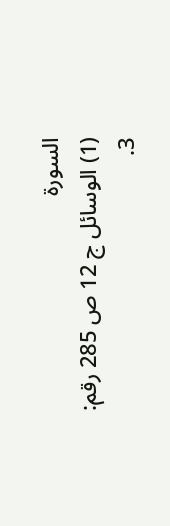السورة
(1) الوسائل ج 12 ص 285 رقم: 3.